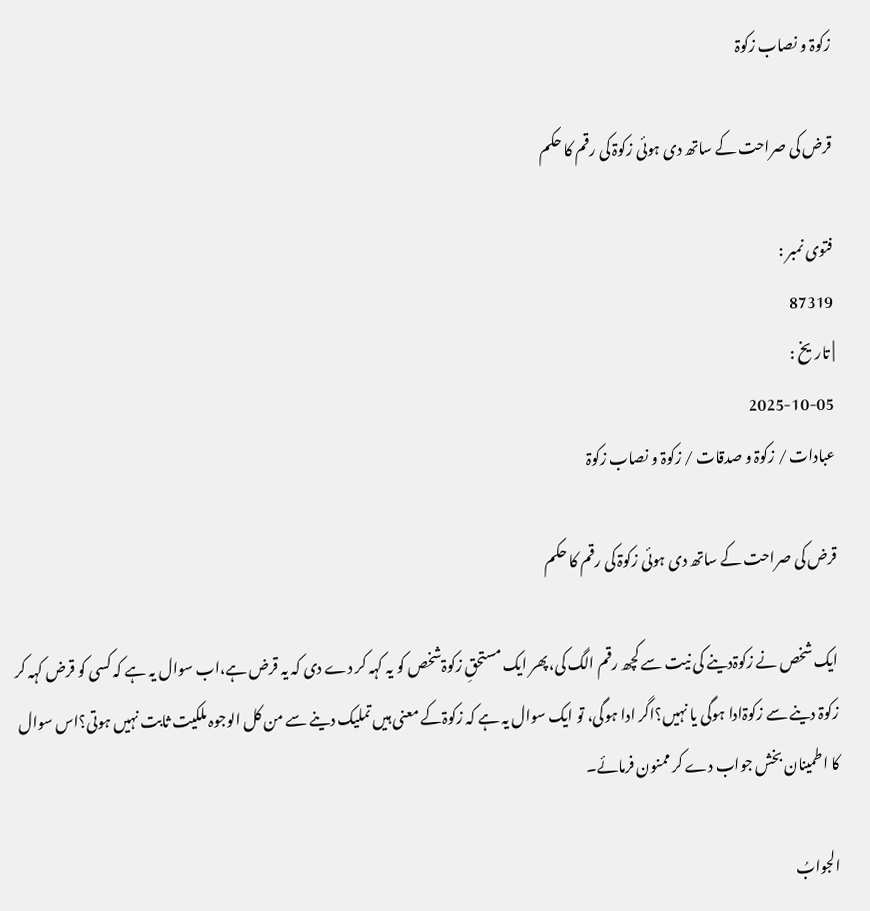زکوۃ و نصاب زکوۃ

قرض کی صراحت کے ساتھ دی ہوئی زکوۃ کی رقم کا حکم

فتوی نمبر :
87319
| تاریخ :
2025-10-05
عبادات / زکوۃ و صدقات / زکوۃ و نصاب زکوۃ

قرض کی صراحت کے ساتھ دی ہوئی زکوۃ کی رقم کا حکم

ایک شخص نے زکوۃدینے کی نیت سے کچھ رقم الگ کی،پھر ایک مستحقِ زکوۃشخص کو یہ کہہ کر دے دی کہ یہ قرض ہے،اب سوال یہ ہے کہ کسی کو قرض کہہ کر زکوۃ دینے سے زکوۃادا ہوگی یا نہیں؟اگر ادا ہوگی، تو ایک سوال یہ ہے کہ زکوۃکے معنی ہیں تملیک دینے سے من کل الوجوہ ملکیت ثابت نہیں ہوتی؟اس سوال کا اطمینان بخش جواب دے کر ممنون فرمائے۔

الجوابُ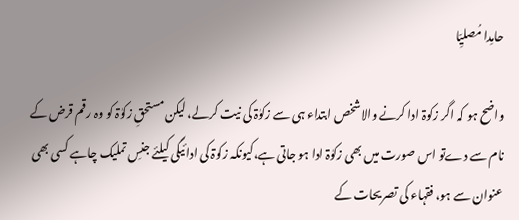حامِدا مُصلیِّا

واضح ہو کہ اگر زکوۃ ادا کرنے والاشخص ابتداء ہی سے زکوٰۃ کی نیت کرلے، لیکن مستحقِ زکوٰۃ کو وہ رقم قرض کے نام سے دےتو اس صورت میں بھی زکوٰۃ ادا ہو جاتی ہے،کیونکہ زکوۃ کی ادائیگی کیلئے جنسِ تملیک چاہے کسی بھی عنوان سے ہو، فقہاء کی تصریحات کے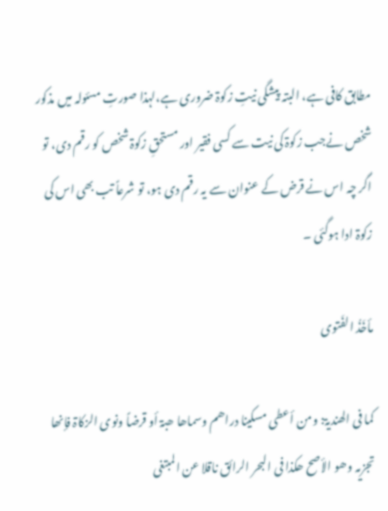مطابق کافی ہے، البتہ پیشگی نیتِ زکوۃ ضروری ہے،لہذا صورتِ مسئولہ میں مذکور شخص نےجب زکوۃ کی نیت سے کسی فقیر اور مستحقِ زکوۃ شخص کو رقم دی، تو اگر چہ اس نے قرض کے عنوان سے یہ رقم دی ہو، تو شرعاً تب بھی اس کی زکوۃ ادا ہوگئی ۔

مأخَذُ الفَتوی

کما فی الھندیۃ: ومن أعطی مسکینا دراھم وسماھا ھبۃ أو قرضاً ونوی الزکاۃ فإنھا تجزیہ وھو الأصح ھکذا فی البحر الرائق ناقلا عن المبتغی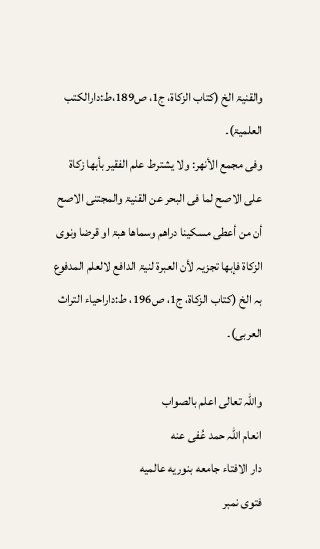والقنیۃ الخ (کتاب الزکاۃ، ج1، ص189،ط:دارالکتب العلمیۃ)۔
وفی مجمع الأنھر: ولا یشترط علم الفقیر بأبھا زکاۃ علی الاصح لما فی البحر عن القنیۃ والمجتنی الاصح أن من أعطی مسکینا دراھم وسماھا ھبۃ او قرضا ونوی الزکاۃ فإبھا تجزیہ لأن العبرۃ لنیۃ الدافع لالعلم المدفوع بہ الخ (کتاب الزکاۃ، ج1، ص196، ط:داراحیاء التراث العربی)۔

واللہ تعالی اعلم بالصواب
انعام اللہ حمد عُفی عنه
دار الافتاء جامعه بنوریه عالمیه
فتوی نمبر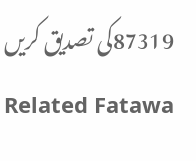87319کی تصدیق کریں
Related Fatawa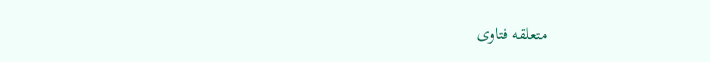متعلقه فتاوی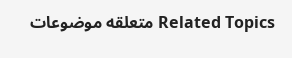Related Topics متعلقه موضوعات